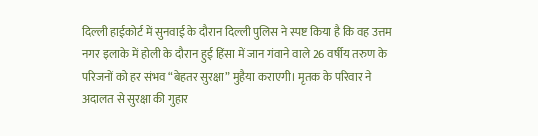दिल्ली हाईकोर्ट में सुनवाई के दौरान दिल्ली पुलिस ने स्पष्ट किया है कि वह उत्तम नगर इलाके में होली के दौरान हुई हिंसा में जान गंवाने वाले 26 वर्षीय तरुण के परिजनों को हर संभव “बेहतर सुरक्षा” मुहैया कराएगी। मृतक के परिवार ने अदालत से सुरक्षा की गुहार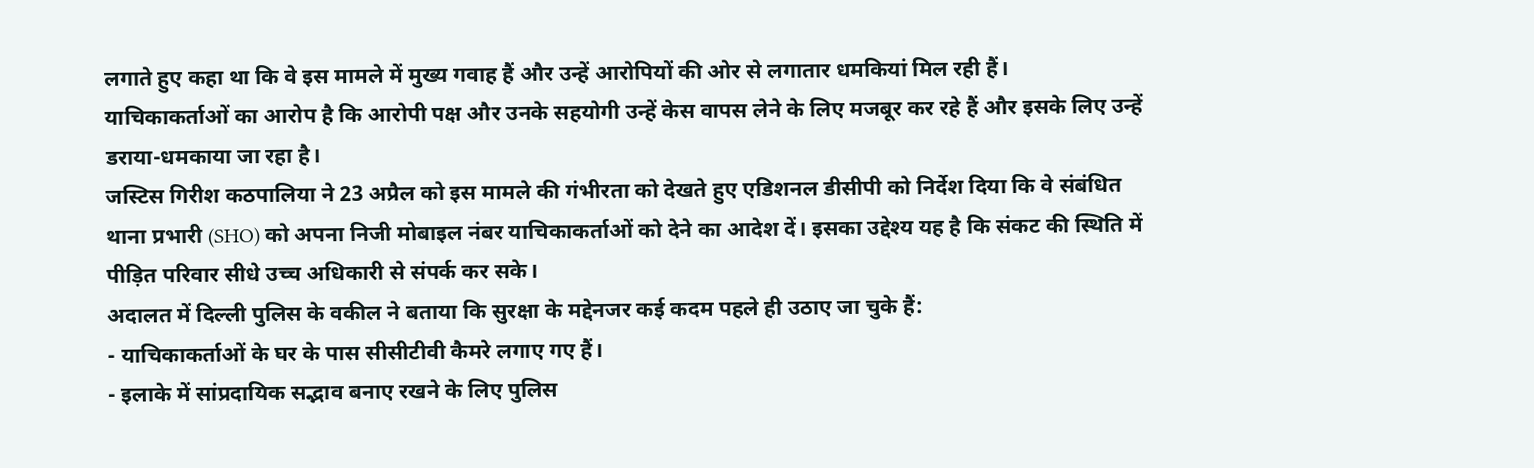लगाते हुए कहा था कि वे इस मामले में मुख्य गवाह हैं और उन्हें आरोपियों की ओर से लगातार धमकियां मिल रही हैं।
याचिकाकर्ताओं का आरोप है कि आरोपी पक्ष और उनके सहयोगी उन्हें केस वापस लेने के लिए मजबूर कर रहे हैं और इसके लिए उन्हें डराया-धमकाया जा रहा है।
जस्टिस गिरीश कठपालिया ने 23 अप्रैल को इस मामले की गंभीरता को देखते हुए एडिशनल डीसीपी को निर्देश दिया कि वे संबंधित थाना प्रभारी (SHO) को अपना निजी मोबाइल नंबर याचिकाकर्ताओं को देने का आदेश दें। इसका उद्देश्य यह है कि संकट की स्थिति में पीड़ित परिवार सीधे उच्च अधिकारी से संपर्क कर सके।
अदालत में दिल्ली पुलिस के वकील ने बताया कि सुरक्षा के मद्देनजर कई कदम पहले ही उठाए जा चुके हैं:
- याचिकाकर्ताओं के घर के पास सीसीटीवी कैमरे लगाए गए हैं।
- इलाके में सांप्रदायिक सद्भाव बनाए रखने के लिए पुलिस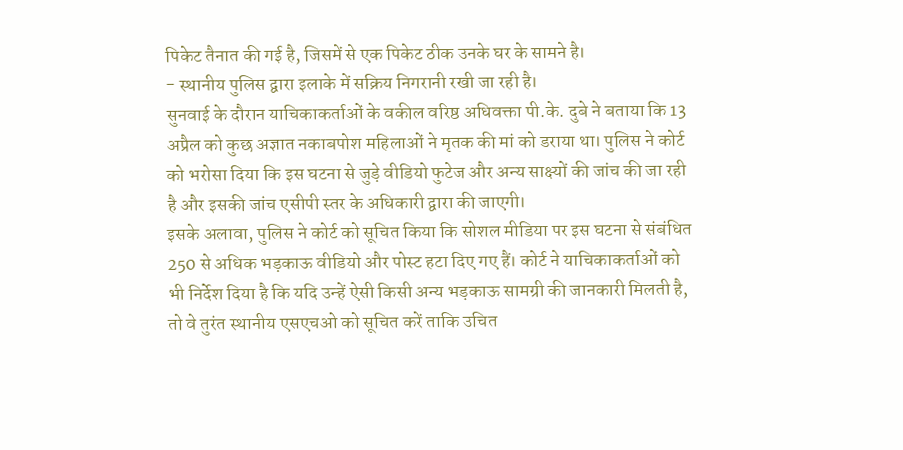पिकेट तैनात की गई है, जिसमें से एक पिकेट ठीक उनके घर के सामने है।
- स्थानीय पुलिस द्वारा इलाके में सक्रिय निगरानी रखी जा रही है।
सुनवाई के दौरान याचिकाकर्ताओं के वकील वरिष्ठ अधिवक्ता पी.के. दुबे ने बताया कि 13 अप्रैल को कुछ अज्ञात नकाबपोश महिलाओं ने मृतक की मां को डराया था। पुलिस ने कोर्ट को भरोसा दिया कि इस घटना से जुड़े वीडियो फुटेज और अन्य साक्ष्यों की जांच की जा रही है और इसकी जांच एसीपी स्तर के अधिकारी द्वारा की जाएगी।
इसके अलावा, पुलिस ने कोर्ट को सूचित किया कि सोशल मीडिया पर इस घटना से संबंधित 250 से अधिक भड़काऊ वीडियो और पोस्ट हटा दिए गए हैं। कोर्ट ने याचिकाकर्ताओं को भी निर्देश दिया है कि यदि उन्हें ऐसी किसी अन्य भड़काऊ सामग्री की जानकारी मिलती है, तो वे तुरंत स्थानीय एसएचओ को सूचित करें ताकि उचित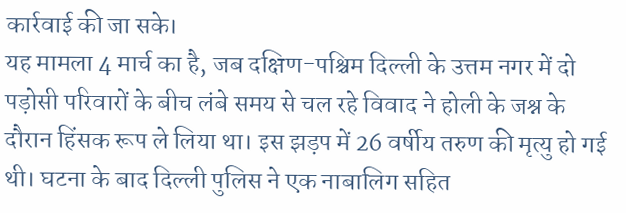कार्रवाई की जा सके।
यह मामला 4 मार्च का है, जब दक्षिण-पश्चिम दिल्ली के उत्तम नगर में दो पड़ोसी परिवारों के बीच लंबे समय से चल रहे विवाद ने होली के जश्न के दौरान हिंसक रूप ले लिया था। इस झड़प में 26 वर्षीय तरुण की मृत्यु हो गई थी। घटना के बाद दिल्ली पुलिस ने एक नाबालिग सहित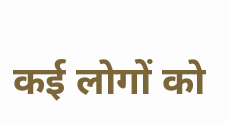कई लोगों को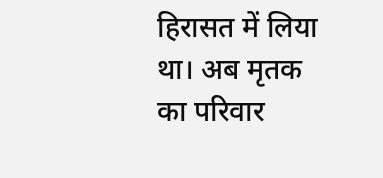हिरासत में लिया था। अब मृतक का परिवार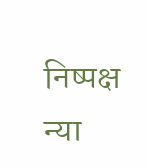निष्पक्ष न्या